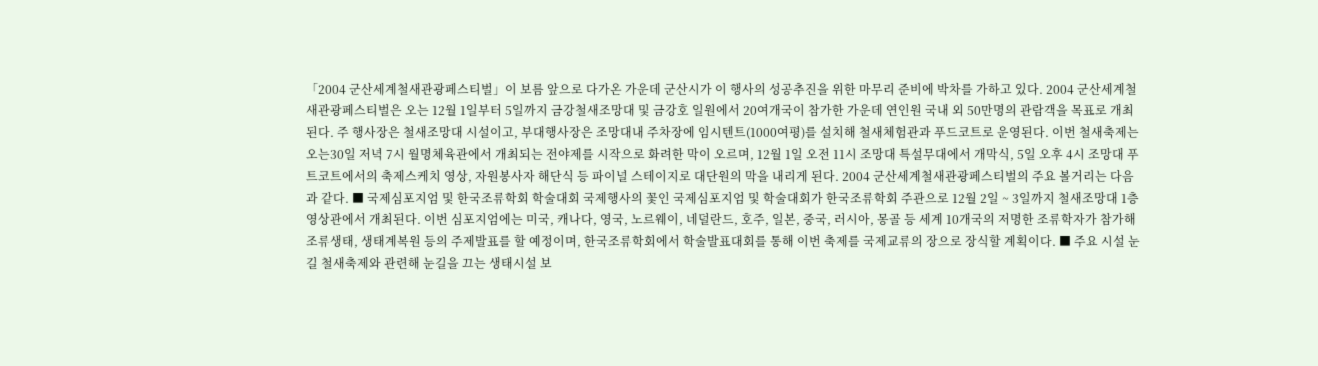「2004 군산세계철새관광페스티벌」이 보름 앞으로 다가온 가운데 군산시가 이 행사의 성공추진을 위한 마무리 준비에 박차를 가하고 있다. 2004 군산세계철새관광페스티벌은 오는 12월 1일부터 5일까지 금강철새조망대 및 금강호 일원에서 20여개국이 참가한 가운데 연인원 국내 외 50만명의 관람객을 목표로 개최된다. 주 행사장은 철새조망대 시설이고, 부대행사장은 조망대내 주차장에 임시텐트(1000여평)를 설치해 철새체험관과 푸드코트로 운영된다. 이번 철새축제는 오는30일 저녁 7시 월명체육관에서 개최되는 전야제를 시작으로 화려한 막이 오르며, 12월 1일 오전 11시 조망대 특설무대에서 개막식, 5일 오후 4시 조망대 푸트코트에서의 축제스케치 영상, 자원봉사자 해단식 등 파이널 스테이지로 대단원의 막을 내리게 된다. 2004 군산세계철새관광페스티벌의 주요 볼거리는 다음과 같다. ■ 국제심포지엄 및 한국조류학회 학술대회 국제행사의 꽃인 국제심포지엄 및 학술대회가 한국조류학회 주관으로 12월 2일 ~ 3일까지 철새조망대 1층 영상관에서 개최된다. 이번 심포지엄에는 미국, 캐나다, 영국, 노르웨이, 네덜란드, 호주, 일본, 중국, 러시아, 몽골 등 세계 10개국의 저명한 조류학자가 참가해 조류생태, 생태계복원 등의 주제발표를 할 예정이며, 한국조류학회에서 학술발표대회를 통해 이번 축제를 국제교류의 장으로 장식할 계획이다. ■ 주요 시설 눈길 철새축제와 관련해 눈길을 끄는 생태시설 보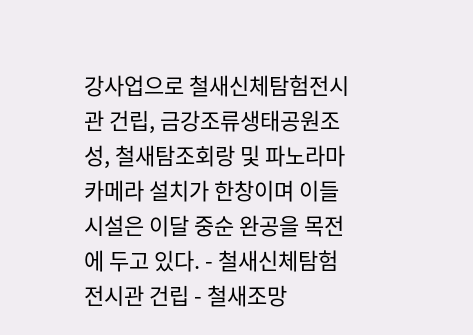강사업으로 철새신체탐험전시관 건립, 금강조류생태공원조성, 철새탐조회랑 및 파노라마카메라 설치가 한창이며 이들 시설은 이달 중순 완공을 목전에 두고 있다. - 철새신체탐험전시관 건립 - 철새조망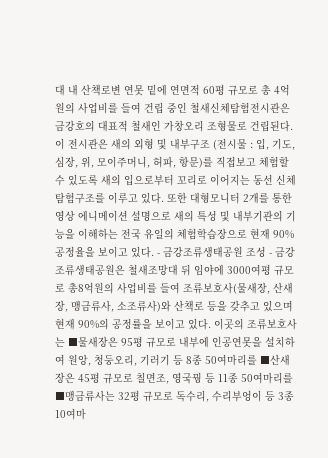대 내 산책로변 연못 밑에 연면적 60평 규모로 총 4억원의 사업비를 들여 건립 중인 철새신체탐험전시관은 금강호의 대표적 철새인 가창오리 조형물로 건립된다. 이 전시관은 새의 외형 및 내부구조 (전시물 : 입, 기도, 심장, 위, 모이주머니, 허파, 항문)를 직접보고 체험할 수 있도록 새의 입으로부터 꼬리로 이어지는 동선 신체탐험구조를 이루고 있다. 또한 대형모니터 2개를 통한 영상 에니메이션 설명으로 새의 특성 및 내부기관의 기능을 이해하는 전국 유일의 체험학습장으로 현재 90% 공정율을 보이고 있다. - 금강조류생태공원 조성 - 금강조류생태공원은 철새조망대 뒤 임야에 3000여평 규모로 총8억원의 사업비를 들여 조류보호사(물새장, 산새장, 맹금류사, 소조류사)와 산책로 등을 갖추고 있으며 현재 90%의 공정률을 보이고 있다. 이곳의 조류보호사는 ■물새장은 95평 규모로 내부에 인공연못을 설치하여 원앙, 청둥오리, 기러기 등 8종 50여마리를 ■산새장은 45평 규모로 칠면조, 영국꿩 등 11종 50여마리를 ■맹금류사는 32평 규모로 독수리, 수리부엉이 등 3종 10여마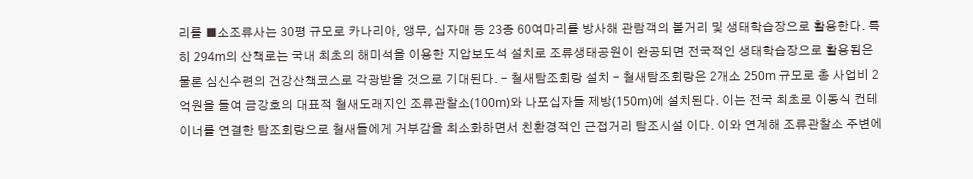리를 ■소조류사는 30평 규모로 카나리아, 앵무, 십자매 등 23종 60여마리를 방사해 관람객의 볼거리 및 생태학습장으로 활용한다. 특히 294m의 산책로는 국내 최초의 해미석을 이용한 지압보도석 설치로 조류생태공원이 완공되면 전국적인 생태학습장으로 활용됨은 물론 심신수련의 건강산책코스로 각광받을 것으로 기대된다. - 철새탐조회랑 설치 - 철새탐조회랑은 2개소 250m 규모로 총 사업비 2억원을 들여 금강호의 대표적 철새도래지인 조류관찰소(100m)와 나포십자들 제방(150m)에 설치된다. 이는 전국 최초로 이동식 컨테이너를 연결한 탐조회랑으로 철새들에게 거부감을 최소화하면서 친환경적인 근접거리 탐조시설 이다. 이와 연계해 조류관찰소 주변에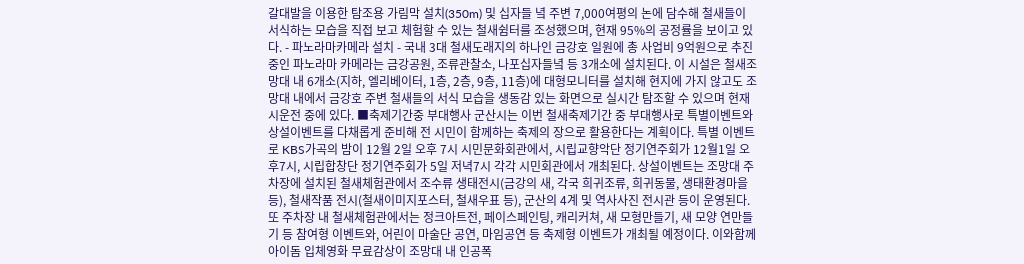갈대발을 이용한 탐조용 가림막 설치(350m) 및 십자들 녘 주변 7,000여평의 논에 담수해 철새들이 서식하는 모습을 직접 보고 체험할 수 있는 철새쉼터를 조성했으며, 현재 95%의 공정률을 보이고 있다. - 파노라마카메라 설치 - 국내 3대 철새도래지의 하나인 금강호 일원에 총 사업비 9억원으로 추진중인 파노라마 카메라는 금강공원, 조류관찰소, 나포십자들녘 등 3개소에 설치된다. 이 시설은 철새조망대 내 6개소(지하, 엘리베이터, 1층, 2층, 9층, 11층)에 대형모니터를 설치해 현지에 가지 않고도 조망대 내에서 금강호 주변 철새들의 서식 모습을 생동감 있는 화면으로 실시간 탐조할 수 있으며 현재 시운전 중에 있다. ■축제기간중 부대행사 군산시는 이번 철새축제기간 중 부대행사로 특별이벤트와 상설이벤트를 다채롭게 준비해 전 시민이 함께하는 축제의 장으로 활용한다는 계획이다. 특별 이벤트로 KBS가곡의 밤이 12월 2일 오후 7시 시민문화회관에서, 시립교향악단 정기연주회가 12월1일 오후7시, 시립합창단 정기연주회가 5일 저녁7시 각각 시민회관에서 개최된다. 상설이벤트는 조망대 주차장에 설치된 철새체험관에서 조수류 생태전시(금강의 새, 각국 희귀조류, 희귀동물, 생태환경마을 등), 철새작품 전시(철새이미지포스터, 철새우표 등), 군산의 4계 및 역사사진 전시관 등이 운영된다. 또 주차장 내 철새체험관에서는 정크아트전, 페이스페인팅, 캐리커쳐, 새 모형만들기, 새 모양 연만들기 등 참여형 이벤트와, 어린이 마술단 공연, 마임공연 등 축제형 이벤트가 개최될 예정이다. 이와함께 아이돔 입체영화 무료감상이 조망대 내 인공폭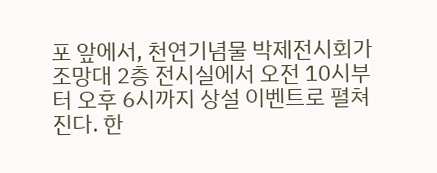포 앞에서, 천연기념물 박제전시회가 조망대 2층 전시실에서 오전 10시부터 오후 6시까지 상설 이벤트로 펼쳐진다. 한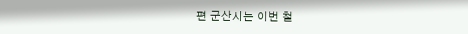편 군산시는 이번 철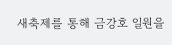새축제를 통해 금강호 일원을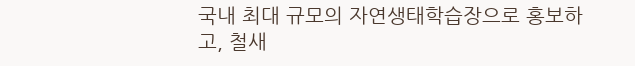국내 최대 규모의 자연생태학습장으로 홍보하고, 철새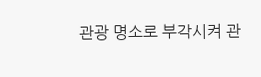관광 명소로 부각시켜 관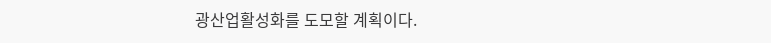광산업활성화를 도모할 계획이다.